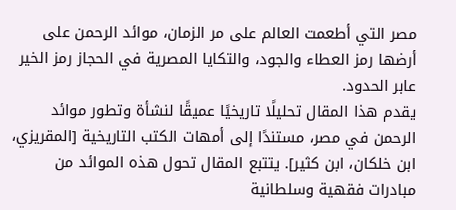مصر التي أطعمت العالم على مر الزمان، موائد الرحمن على أرضها رمز العطاء والجود، والتكايا المصرية في الحجاز رمز الخير عابر الحدود.
يقدم هذا المقال تحليلًا تاريخيًا عميقًا لنشأة وتطور موائد الرحمن في مصر، مستندًا إلى أمهات الكتب التاريخية [المقريزي، ابن خلكان، ابن كثير]. يتتبع المقال تحول هذه الموائد من مبادرات فقهية وسلطانية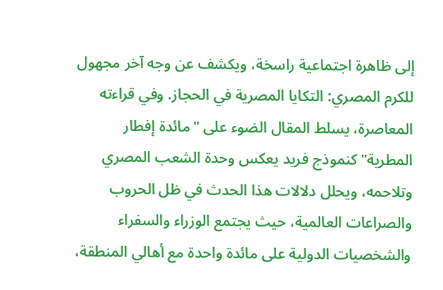إلى ظاهرة اجتماعية راسخة، ويكشف عن وجه آخر مجهول للكرم المصري: التكايا المصرية في الحجاز. وفي قراءته المعاصرة، يسلط المقال الضوء على "مائدة إفطار المطرية" كنموذج فريد يعكس وحدة الشعب المصري وتلاحمه، ويحلل دلالات هذا الحدث في ظل الحروب والصراعات العالمية، حيث يجتمع الوزراء والسفراء والشخصيات الدولية على مائدة واحدة مع أهالي المنطقة،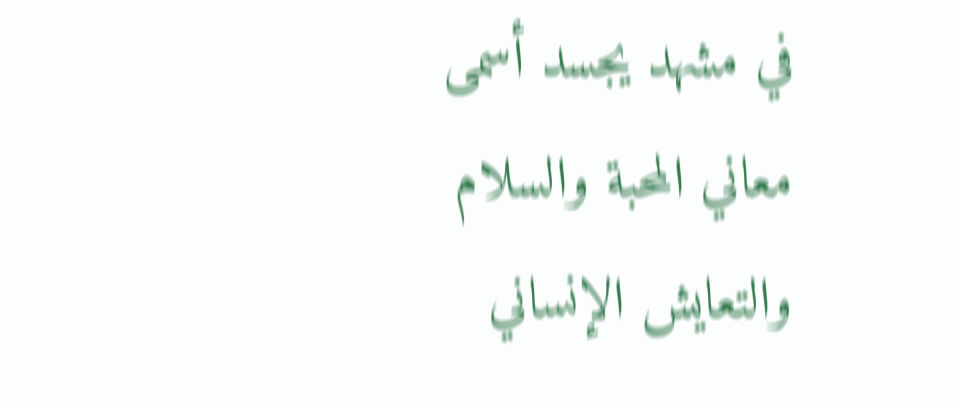في مشهد يجسد أسمى معاني المحبة والسلام والتعايش الإنساني